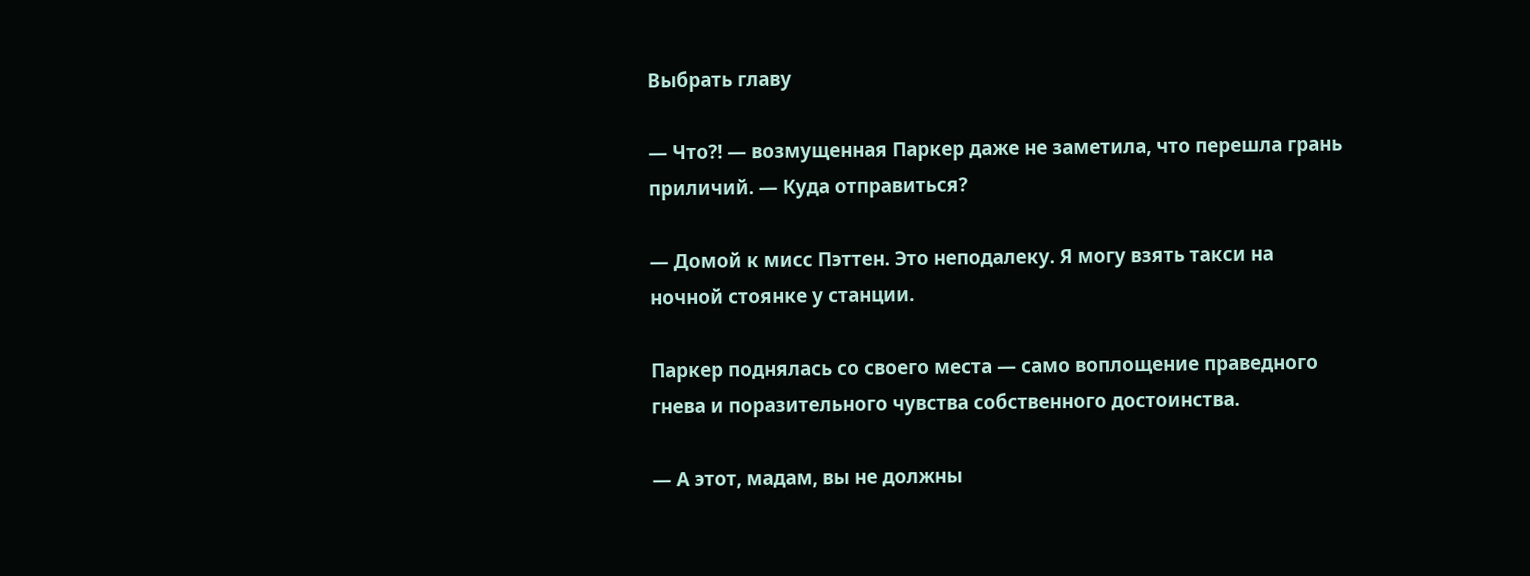Выбрать главу

— Что?! — возмущенная Паркер даже не заметила, что перешла грань приличий. — Куда отправиться?

— Домой к мисс Пэттен. Это неподалеку. Я могу взять такси на ночной стоянке у станции.

Паркер поднялась со своего места — само воплощение праведного гнева и поразительного чувства собственного достоинства.

— А этот, мадам, вы не должны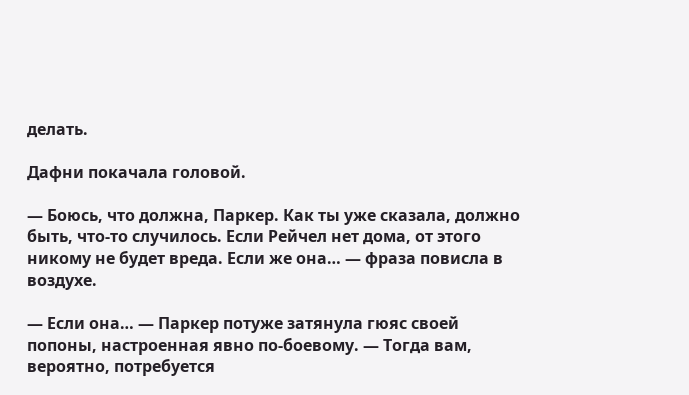делать.

Дафни покачала головой.

— Боюсь, что должна, Паркер. Как ты уже сказала, должно быть, что-то случилось. Если Рейчел нет дома, от этого никому не будет вреда. Если же она… — фраза повисла в воздухе.

— Если она… — Паркер потуже затянула гюяс своей попоны, настроенная явно по-боевому. — Тогда вам, вероятно, потребуется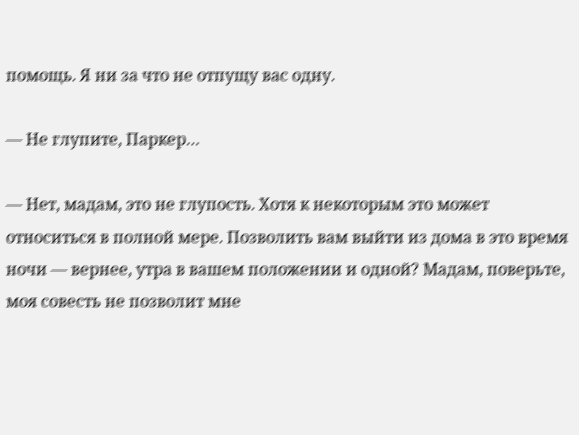помощь. Я ни за что не отпущу вас одну.

— Не глупите, Паркер…

— Нет, мадам, это не глупость. Хотя к некоторым это может относиться в полной мере. Позволить вам выйти из дома в это время ночи — вернее, утра в вашем положении и одной? Мадам, поверьте, моя совесть не позволит мне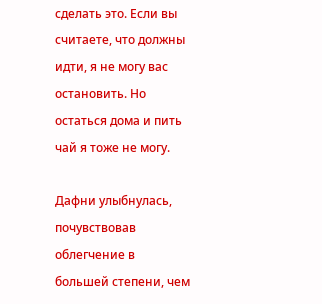сделать это. Если вы считаете, что должны идти, я не могу вас остановить. Но остаться дома и пить чай я тоже не могу.

Дафни улыбнулась, почувствовав облегчение в большей степени, чем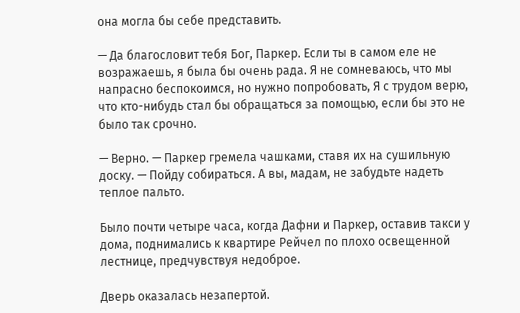она могла бы себе представить.

— Да благословит тебя Бог, Паркер. Если ты в самом еле не возражаешь, я была бы очень рада. Я не сомневаюсь, что мы напрасно беспокоимся, но нужно попробовать, Я с трудом верю, что кто-нибудь стал бы обращаться за помощью, если бы это не было так срочно.

— Верно. — Паркер гремела чашками, ставя их на сушильную доску. — Пойду собираться. А вы, мадам, не забудьте надеть теплое пальто.

Было почти четыре часа, когда Дафни и Паркер, оставив такси у дома, поднимались к квартире Рейчел по плохо освещенной лестнице, предчувствуя недоброе.

Дверь оказалась незапертой.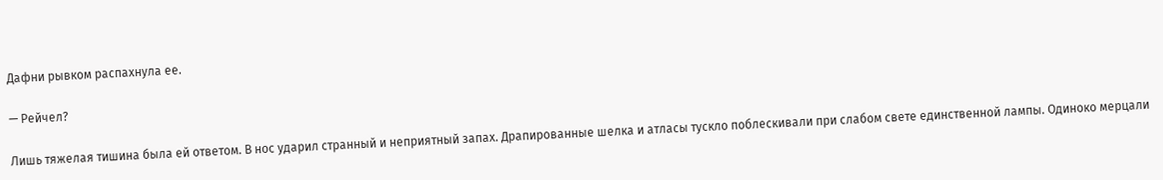Дафни рывком распахнула ее.

— Рейчел?

Лишь тяжелая тишина была ей ответом. В нос ударил странный и неприятный запах. Драпированные шелка и атласы тускло поблескивали при слабом свете единственной лампы. Одиноко мерцали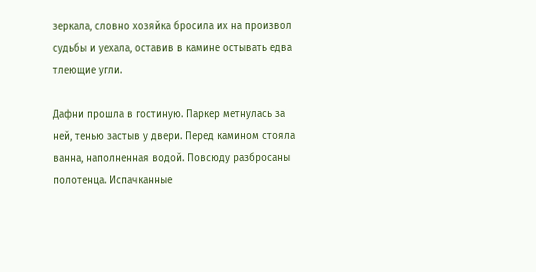зеркала, словно хозяйка бросила их на произвол судьбы и уехала, оставив в камине остывать едва тлеющие угли.

Дафни прошла в гостиную. Паркер метнулась за ней, тенью застыв у двери. Перед камином стояла ванна, наполненная водой. Повсюду разбросаны полотенца. Испачканные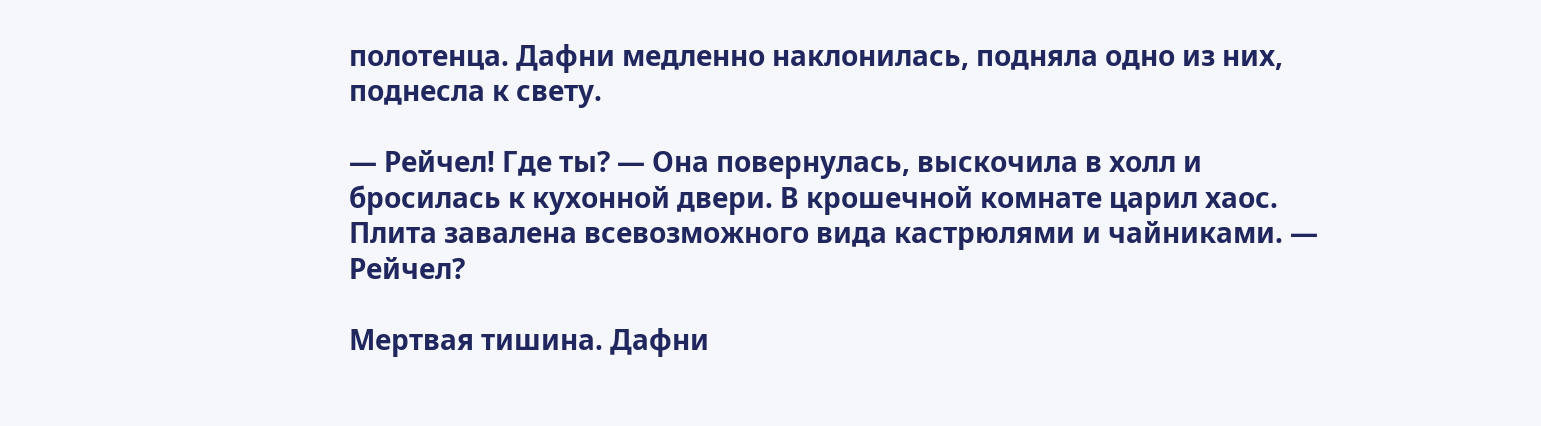полотенца. Дафни медленно наклонилась, подняла одно из них, поднесла к свету.

— Рейчел! Где ты? — Она повернулась, выскочила в холл и бросилась к кухонной двери. В крошечной комнате царил хаос. Плита завалена всевозможного вида кастрюлями и чайниками. — Рейчел?

Мертвая тишина. Дафни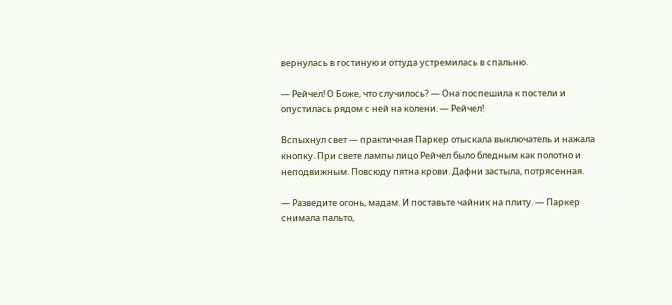вернулась в гостиную и оттуда устремилась в спальню.

— Рейчел! О Боже, что случилось? — Она поспешила к постели и опустилась рядом с ней на колени. — Рейчел!

Вспыхнул свет — практичная Паркер отыскала выключатель и нажала кнопку. При свете лампы лицо Рейчел было бледным как полотно и неподвижным. Повсюду пятна крови. Дафни застыла, потрясенная.

— Разведите огонь, мадам. И поставьте чайник на плиту. — Паркер снимала пальто,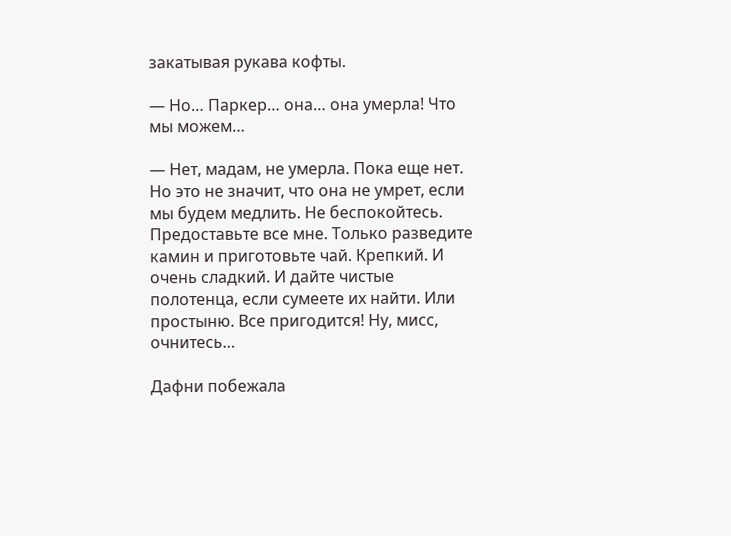закатывая рукава кофты.

— Но… Паркер… она… она умерла! Что мы можем…

— Нет, мадам, не умерла. Пока еще нет. Но это не значит, что она не умрет, если мы будем медлить. Не беспокойтесь. Предоставьте все мне. Только разведите камин и приготовьте чай. Крепкий. И очень сладкий. И дайте чистые полотенца, если сумеете их найти. Или простыню. Все пригодится! Ну, мисс, очнитесь…

Дафни побежала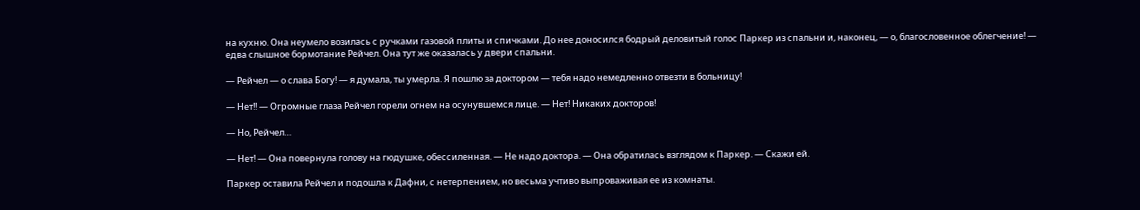на кухню. Она неумело возилась с ручками газовой плиты и спичками. До нее доносился бодрый деловитый голос Паркер из спальни и, наконец, — о, благословенное облегчение! — едва слышное бормотание Рейчел. Она тут же оказалась у двери спальни.

— Рейчел — о слава Богу! — я думала, ты умерла. Я пошлю за доктором — тебя надо немедленно отвезти в больницу!

— Нет!! — Огромные глаза Рейчел горели огнем на осунувшемся лице. — Нет! Никаких докторов!

— Но, Рейчел…

— Нет! — Она повернула голову на гюдушке, обессиленная. — Не надо доктора. — Она обратилась взглядом к Паркер. — Скажи ей.

Паркер оставила Рейчел и подошла к Дафни, с нетерпением, но весьма учтиво выпроваживая ее из комнаты.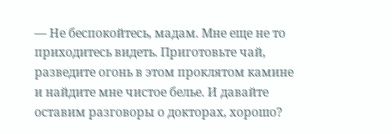— Не беспокойтесь, мадам. Мне еще не то приходитесь видеть. Приготовьте чай, разведите огонь в этом проклятом камине и найдите мне чистое белье. И давайте оставим разговоры о докторах, хорошо?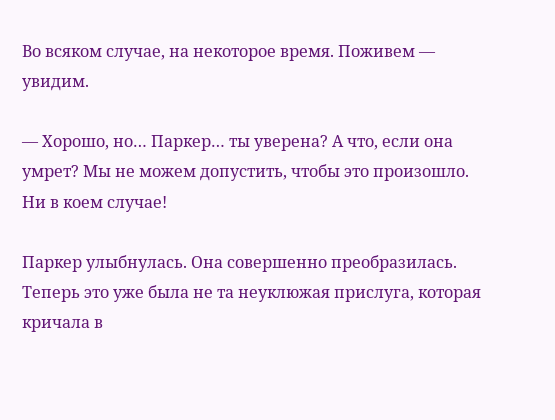Во всяком случае, на некоторое время. Поживем — увидим.

— Хорошо, но… Паркер… ты уверена? А что, если она умрет? Мы не можем допустить, чтобы это произошло. Ни в коем случае!

Паркер улыбнулась. Она совершенно преобразилась. Теперь это уже была не та неуклюжая прислуга, которая кричала в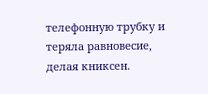телефонную трубку и теряла равновесие, делая книксен.